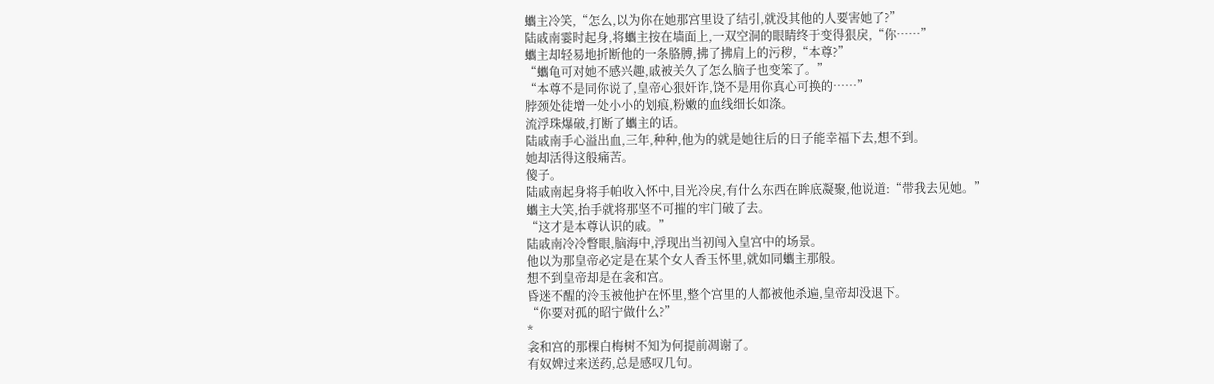蠵主冷笑,“怎么,以为你在她那宫里设了结引,就没其他的人要害她了?”
陆戚南霎时起身,将蠵主按在墙面上,一双空洞的眼睛终于变得狠戾,“你……”
蠵主却轻易地折断他的一条胳膊,拂了拂肩上的污秽,“本尊?”
“蠵龟可对她不感兴趣,戚被关久了怎么脑子也变笨了。”
“本尊不是同你说了,皇帝心狠奸诈,饶不是用你真心可换的……”
脖颈处徒增一处小小的划痕,粉嫩的血线细长如涤。
流浮珠爆破,打断了蠵主的话。
陆戚南手心溢出血,三年,种种,他为的就是她往后的日子能幸福下去,想不到。
她却活得这般痛苦。
傻子。
陆戚南起身将手帕收入怀中,目光冷戾,有什么东西在眸底凝聚,他说道:“带我去见她。”
蠵主大笑,抬手就将那坚不可摧的牢门破了去。
“这才是本尊认识的戚。”
陆戚南冷冷瞥眼,脑海中,浮现出当初闯入皇宫中的场景。
他以为那皇帝必定是在某个女人香玉怀里,就如同蠵主那般。
想不到皇帝却是在衾和宫。
昏迷不醒的泠玉被他护在怀里,整个宫里的人都被他杀遍,皇帝却没退下。
“你要对孤的昭宁做什么?”
*
衾和宫的那棵白梅树不知为何提前凋谢了。
有奴婢过来送药,总是感叹几句。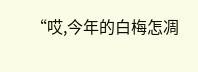“哎,今年的白梅怎凋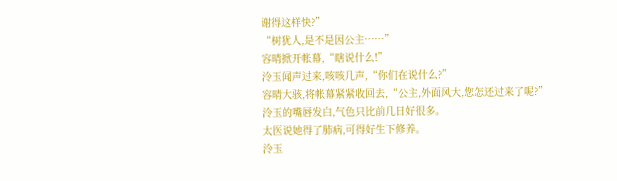谢得这样快?”
“树犹人,是不是因公主……”
容晴掀开帐幕,“瞎说什么!”
泠玉闻声过来,咳咳几声,“你们在说什么?”
容晴大骇,将帐幕紧紧收回去,“公主,外面风大,您怎还过来了呢?”
泠玉的嘴唇发白,气色只比前几日好很多。
太医说她得了肺病,可得好生下修养。
泠玉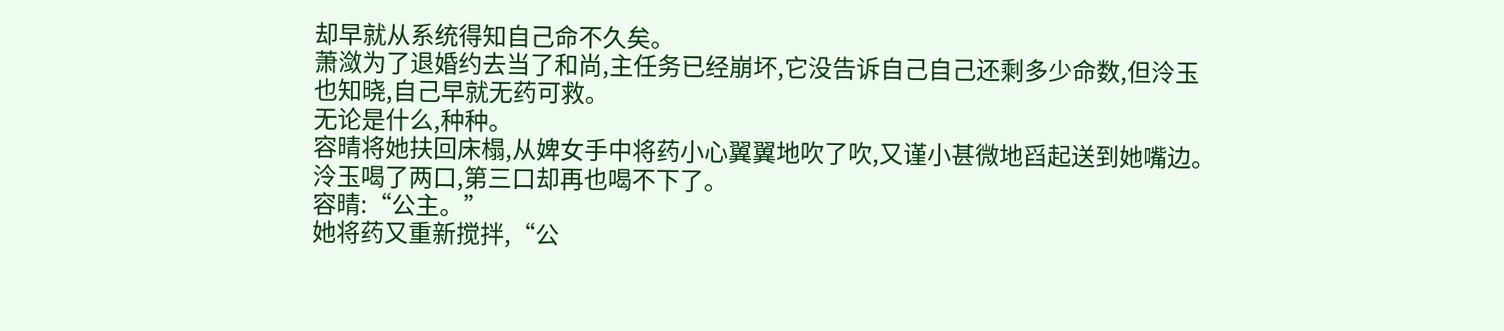却早就从系统得知自己命不久矣。
萧潋为了退婚约去当了和尚,主任务已经崩坏,它没告诉自己自己还剩多少命数,但泠玉也知晓,自己早就无药可救。
无论是什么,种种。
容晴将她扶回床榻,从婢女手中将药小心翼翼地吹了吹,又谨小甚微地舀起送到她嘴边。
泠玉喝了两口,第三口却再也喝不下了。
容晴:“公主。”
她将药又重新搅拌,“公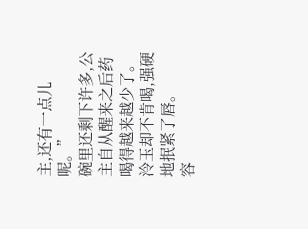主,还有一点儿呢。”
碗里还剩下许多,公主自从醒来之后药喝得越来越少了。
泠玉却不肯喝,强硬地抿紧了唇。
容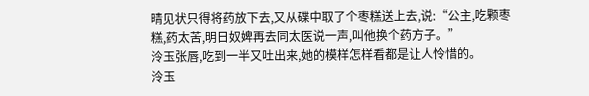晴见状只得将药放下去,又从碟中取了个枣糕送上去,说:“公主,吃颗枣糕,药太苦,明日奴婢再去同太医说一声,叫他换个药方子。”
泠玉张唇,吃到一半又吐出来,她的模样怎样看都是让人怜惜的。
泠玉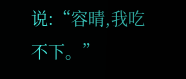说:“容晴,我吃不下。”